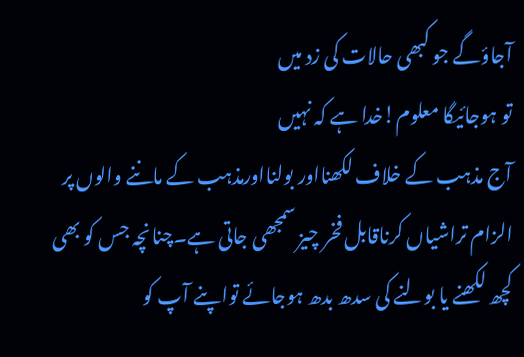آجاؤگے جو کبھی حالات کی زد میں
تو ہوجائیگا معلوم!خدا ہے کہ نہیں
آج مذہب کے خلاف لکھنااور بولنااورمذہب کے ماننے والوں پر الزام تراشیاں کرناقابل فخر چیز سمجھی جاتی ہے۔چنانچہ جس کو بھی کچھ لکھنے یا بولنے کی سدھ بدھ ہوجائے تواپنے آپ کو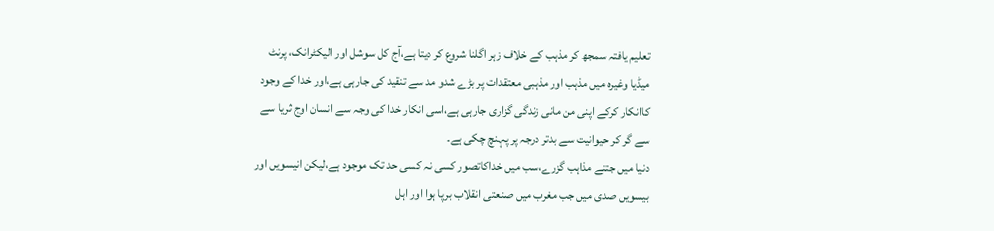تعلیم یافتہ سمجھ کر مذہب کے خلاف زہر اگلنا شروع کر دیتا ہے،آج کل سوشل اور الیکٹرانک، پرنٹ میڈیا وغیرہ میں مذہب اور مذہبی معتقدات پر بڑے شدو مد سے تنقید کی جارہی ہے،اور خدا کے وجود کاانکار کرکے اپنی من مانی زندگی گزاری جارہی ہے،اسی انکار خدا کی وجہ سے انسان اوج ثریا سے سے گر کر حیوانیت سے بدتر درجہ پر پہنچ چکی ہے۔
دنیا میں جتنے مذاہب گزرے،سب میں خداکاتصور کسی نہ کسی حد تک موجود ہے،لیکن انیسویں اور بیسویں صدی میں جب مغرب میں صنعتی انقلاب برپا ہوا اور اہل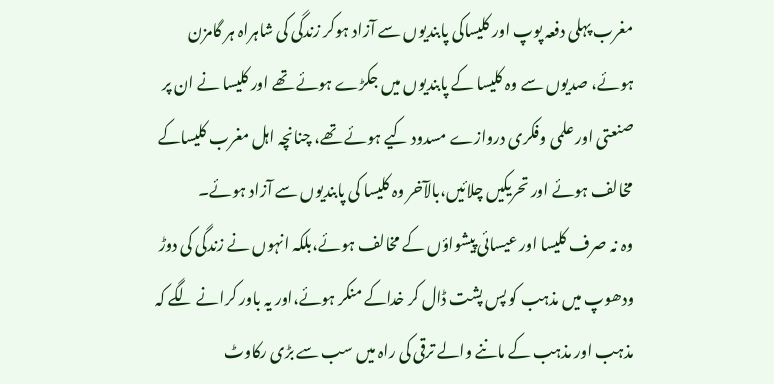مغرب پہلی دفعہ پوپ اور کلیساکی پابندیوں سے آزاد ہوکر زندگی کی شاہراہ ہر گامزن ہوئے، صدیوں سے وہ کلیسا کے پابندیوں میں جکڑے ہوئے تھے اور کلیسا نے ان پر صنعتی اور علمی وفکری دروازے مسدود کیے ہوئے تھے، چنانچہ اہل مغرب کلیساکے مخالف ہوئے اور تحریکیں چلائیں،بالآخر وہ کلیسا کی پابندیوں سے آزاد ہوئے۔
وہ نہ صرف کلیسا اور عیسائی پیشواؤں کے مخالف ہوئے،بلکہ انہوں نے زندگی کی دوڑ ودھوپ میں مذہب کو پس پشت ڈال کر خداکے منکر ہوئے،اور یہ باور کرانے لگے کہ مذہب اور مذہب کے ماننے والے ترقی کی راہ میں سب سے بڑی رکاوٹ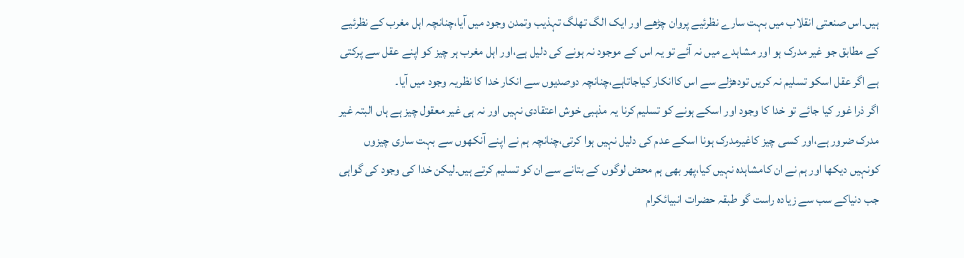ہیں۔اس صنعتی انقلاب میں بہت سارے نظرئیے پروان چڑھے اور ایک الگ تھلگ تہذیب وتمدن وجود میں آیا،چنانچہ اہل مغرب کے نظرئیے کے مطابق جو غیر مدرک ہو اور مشاہدے میں نہ آئے تو یہ اس کے موجود نہ ہونے کی دلیل ہے،اور اہل مغرب ہر چیز کو اپنے عقل سے پرکتی ہے اگر عقل اسکو تسلیم نہ کریں تودھڑلے سے اس کاانکار کیاجاتاہے،چنانچہ دوصدیوں سے انکار خدا کا نظریہ وجود میں آیا۔
اگر ذرا غور کیا جائے تو خدا کا وجود اور اسکے ہونے کو تسلیم کرنا یہ مذہبی خوش اعتقادی نہیں اور نہ ہی غیر معقول چیز ہے ہاں البتہ غیر مدرک ضرور ہے،اور کسی چیز کاغیرمدرک ہونا اسکے عدم کی دلیل نہیں ہوا کرتی،چنانچہ ہم نے اپنے آنکھوں سے بہت ساری چیزوں کونہیں دیکھا اور ہم نے ان کامشاہدہ نہیں کیا،پھر بھی ہم محض لوگوں کے بتانے سے ان کو تسلیم کرتے ہیں۔لیکن خدا کی وجود کی گواہی جب دنیاکے سب سے زیادہ راست گو طبقہ حضرات انبیائکرام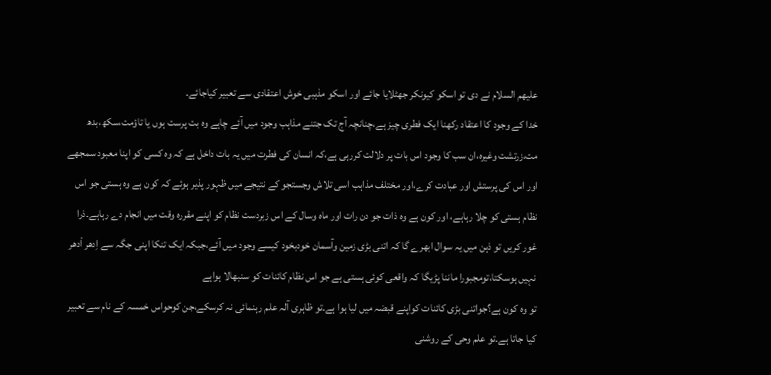علیھم السلام نے دی تو اسکو کیونکر جھٹلایا جائے اور اسکو مذہبی خوش اعتقادی سے تعبیر کیاجائے۔
خدا کے وجود کا اعتقاد رکھنا ایک فطری چیز ہے،چنانچہ آج تک جتنے مذاہب وجود میں آئے چاہے وہ بت پرست ہوں یا تاؤمت،سکھ،بدھ مت،زرتشت وغیرہ،ان سب کا وجود اس بات پر دلالت کررہی ہے،کہ انسان کی فطرت میں یہ بات داخل ہے کہ وہ کسی کو اپنا معبود سمجھے اور اس کی پرستش اور عبادت کرے،اور مختلف مذاہب اسی تلاش وجستجو کے نتیجے میں ظہور پذیر ہوئے کہ کون ہے وہ ہستی جو اس نظام ہستی کو چلا رہاہے، اور کون ہے وہ ذات جو دن رات اور ماہ وسال کے اس زبردست نظام کو اپنے مقررہ وقت میں انجام دے رہاہے۔ذرا غور کریں تو ذہن میں یہ سوال ابھرے گا کہ اتنی بڑی زمین وآسمان خودبخود کیسے وجود میں آئے،جبکہ ایک تنکا اپنی جگہ سے اِدھر اْدھر نہیں ہوسکتا،تومجبورا ماننا پڑیگا کہ واقعی کوئی ہستی ہے جو اس نظام کائنات کو سنبھالا ہواہے
تو وہ کون ہے؟جواتنی بڑی کائنات کواپنے قبضہ میں لیا ہوا ہے۔تو ظاہری آلہ علم رہنمائی نہ کرسکے،جن کوحواس خمسہ کے نام سے تعبیر کیا جاتا ہے۔تو علم وحی کے روشنی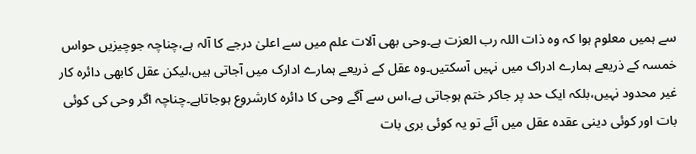سے ہمیں معلوم ہوا کہ وہ ذات اللہ رب العزت ہے۔وحی بھی آلات علم میں سے اعلیٰ درجے کا آلہ ہے،چناچہ جوچیزیں حواس خمسہ کے ذریعے ہمارے ادراک میں نہیں آسکتیں۔وہ عقل کے ذریعے ہمارے ادارک میں آجاتی ہیں،لیکن عقل کابھی دائرہ کار غیر محدود نہیں،بلکہ ایک حد پر جاکر ختم ہوجاتی ہے،اس سے آگے وحی کا دائرہ کارشروع ہوجاتاہے۔چناچہ اگر وحی کی کوئی بات اور کوئی دینی عقدہ عقل میں آئے تو یہ کوئی بری بات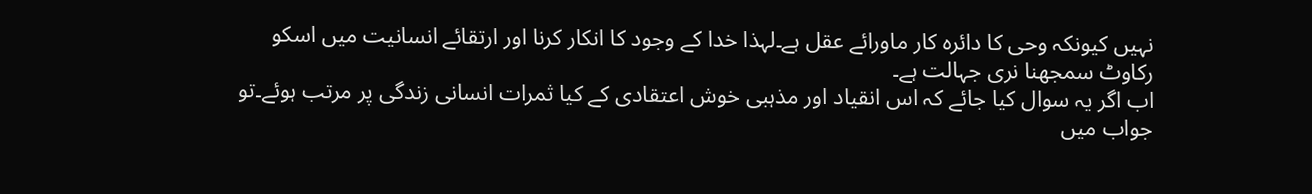نہیں کیونکہ وحی کا دائرہ کار ماورائے عقل ہے۔لہذا خدا کے وجود کا انکار کرنا اور ارتقائے انسانیت میں اسکو رکاوٹ سمجھنا نری جہالت ہے۔
اب اگر یہ سوال کیا جائے کہ اس انقیاد اور مذہبی خوش اعتقادی کے کیا ثمرات انسانی زندگی پر مرتب ہوئے۔تو جواب میں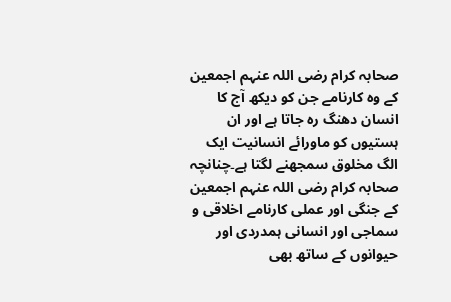صحابہ کرام رضی اللہ عنہم اجمعین کے وہ کارنامے جن کو دیکھ آج کا انسان دھنگ رہ جاتا ہے اور ان ہستیوں کو ماورائے انسانیت ایک الگ مخلوق سمجھنے لگتا ہے۔چنانچہ صحابہ کرام رضی اللہ عنہم اجمعین کے جنگی اور عملی کارنامے اخلاقی و سماجی اور انسانی ہمدردی اور حیوانوں کے ساتھ بھی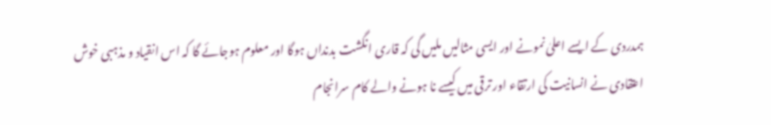ہمدردی کے ایسے اعلیٰ نمونے اور ایسی مثالیں ملیں گی کہ قاری انگشت بدنداں ہوگا اور معلوم ہوجائے گا کہ اس انقیاد و مذہبی خوش اعتقادی نے انسانیت کی ارتقاء اور ترقی میں کیسے نا ہونے والے کام سرانجام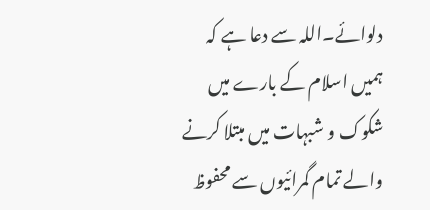دلوائے۔اللہ سے دعا ہے کہ ہمیں اسلام کے بارے میں شکوک و شبہات میں مبتلا کرنے والے تمام گمرائیوں سے محفوظ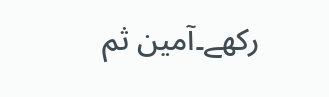رکھے۔آمین ثم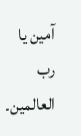آمین یا رب العالمین۔